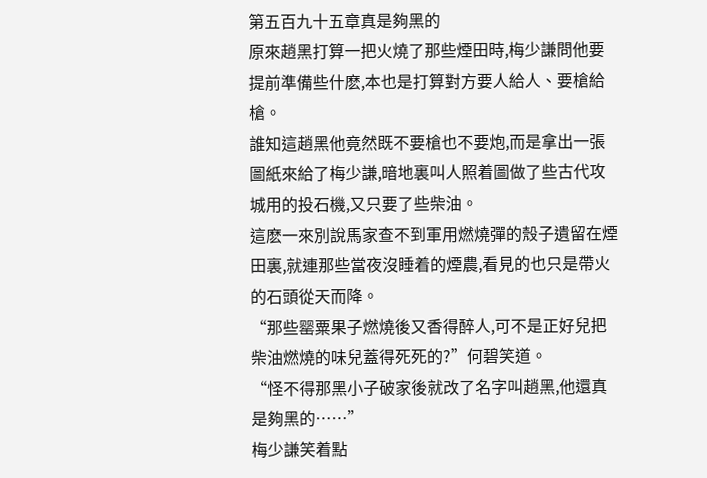第五百九十五章真是夠黑的
原來趙黑打算一把火燒了那些煙田時,梅少謙問他要提前準備些什麽,本也是打算對方要人給人、要槍給槍。
誰知這趙黑他竟然既不要槍也不要炮,而是拿出一張圖紙來給了梅少謙,暗地裏叫人照着圖做了些古代攻城用的投石機,又只要了些柴油。
這麽一來別說馬家查不到軍用燃燒彈的殼子遺留在煙田裏,就連那些當夜沒睡着的煙農,看見的也只是帶火的石頭從天而降。
“那些罂粟果子燃燒後又香得醉人,可不是正好兒把柴油燃燒的味兒蓋得死死的?”何碧笑道。
“怪不得那黑小子破家後就改了名字叫趙黑,他還真是夠黑的……”
梅少謙笑着點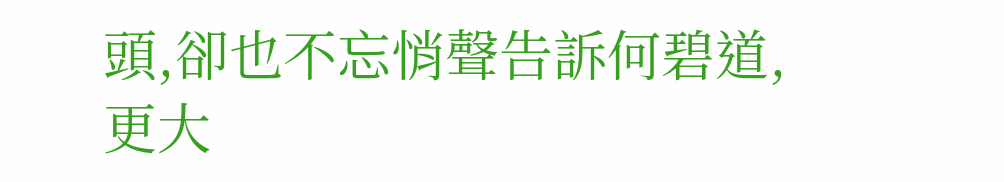頭,卻也不忘悄聲告訴何碧道,更大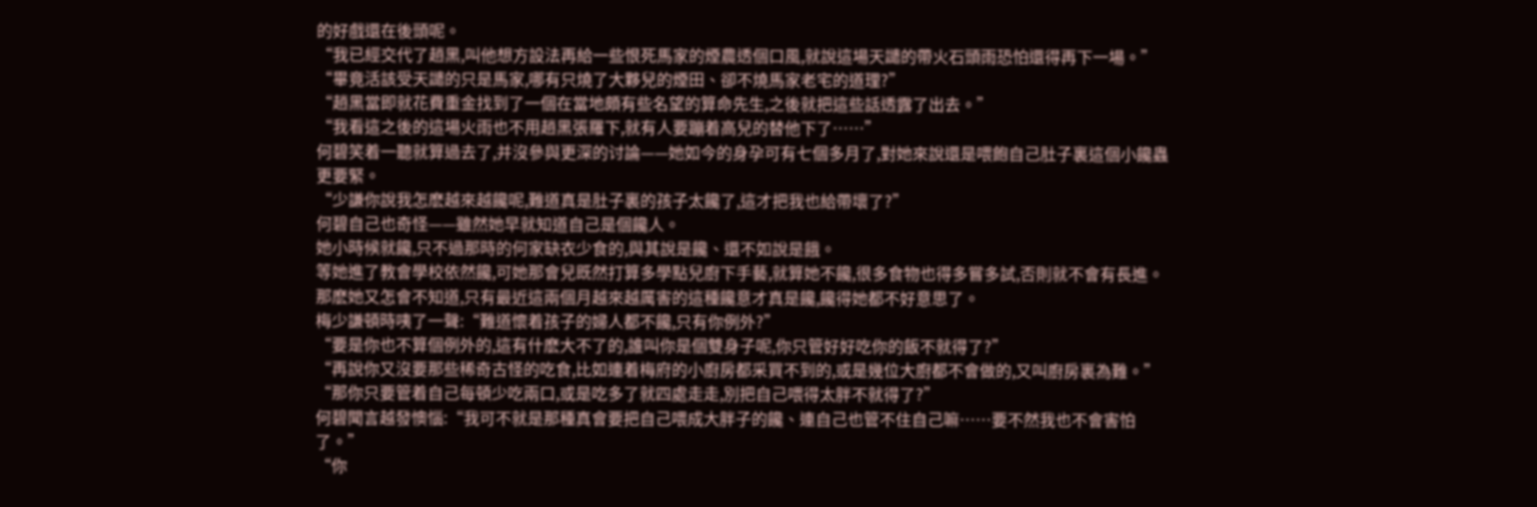的好戲還在後頭呢。
“我已經交代了趙黑,叫他想方設法再給一些恨死馬家的煙農透個口風,就說這場天譴的帶火石頭雨恐怕還得再下一場。”
“畢竟活該受天譴的只是馬家,哪有只燒了大夥兒的煙田、卻不燒馬家老宅的道理?”
“趙黑當即就花費重金找到了一個在當地頗有些名望的算命先生,之後就把這些話透露了出去。”
“我看這之後的這場火雨也不用趙黑張羅下,就有人要蹦着高兒的替他下了……”
何碧笑着一聽就算過去了,并沒參與更深的讨論——她如今的身孕可有七個多月了,對她來說還是喂飽自己肚子裏這個小饞蟲更要緊。
“少謙你說我怎麽越來越饞呢,難道真是肚子裏的孩子太饞了,這才把我也給帶壞了?”
何碧自己也奇怪——雖然她早就知道自己是個饞人。
她小時候就饞,只不過那時的何家缺衣少食的,與其說是饞、還不如說是餓。
等她進了教會學校依然饞,可她那會兒既然打算多學點兒廚下手藝,就算她不饞,很多食物也得多嘗多試,否則就不會有長進。
那麽她又怎會不知道,只有最近這兩個月越來越厲害的這種饞意才真是饞,饞得她都不好意思了。
梅少謙頓時咦了一聲:“難道懷着孩子的婦人都不饞,只有你例外?”
“要是你也不算個例外的,這有什麽大不了的,誰叫你是個雙身子呢,你只管好好吃你的飯不就得了?”
“再說你又沒要那些稀奇古怪的吃食,比如連着梅府的小廚房都采買不到的,或是幾位大廚都不會做的,又叫廚房裏為難。”
“那你只要管着自己每頓少吃兩口,或是吃多了就四處走走,別把自己喂得太胖不就得了?”
何碧聞言越發懊惱:“我可不就是那種真會要把自己喂成大胖子的饞、連自己也管不住自己嘛……要不然我也不會害怕了。”
“你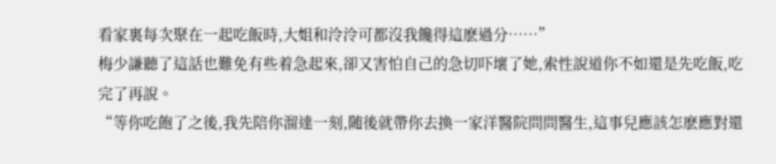看家裏每次聚在一起吃飯時,大姐和泠泠可都沒我饞得這麽過分……”
梅少謙聽了這話也難免有些着急起來,卻又害怕自己的急切吓壞了她,索性說道你不如還是先吃飯,吃完了再說。
“等你吃飽了之後,我先陪你溜達一刻,随後就帶你去換一家洋醫院問問醫生,這事兒應該怎麽應對還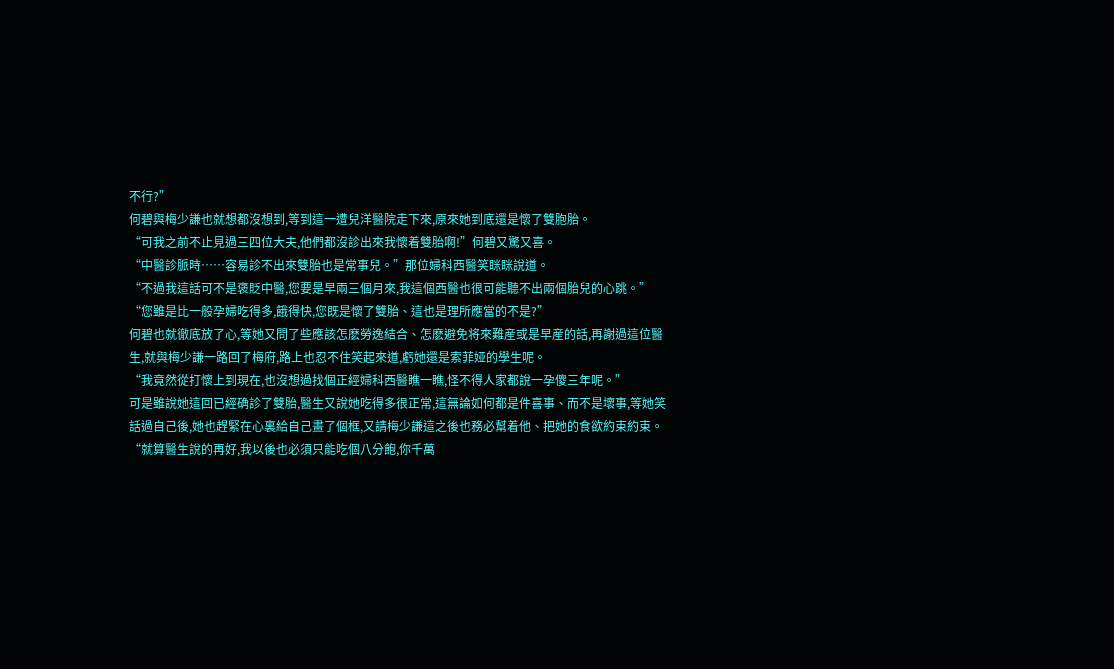不行?”
何碧與梅少謙也就想都沒想到,等到這一遭兒洋醫院走下來,原來她到底還是懷了雙胞胎。
“可我之前不止見過三四位大夫,他們都沒診出來我懷着雙胎啊!”何碧又驚又喜。
“中醫診脈時……容易診不出來雙胎也是常事兒。”那位婦科西醫笑眯眯說道。
“不過我這話可不是褒貶中醫,您要是早兩三個月來,我這個西醫也很可能聽不出兩個胎兒的心跳。”
“您雖是比一般孕婦吃得多,餓得快,您既是懷了雙胎、這也是理所應當的不是?”
何碧也就徹底放了心,等她又問了些應該怎麽勞逸結合、怎麽避免将來難産或是早産的話,再謝過這位醫生,就與梅少謙一路回了梅府,路上也忍不住笑起來道,虧她還是索菲娅的學生呢。
“我竟然從打懷上到現在,也沒想過找個正經婦科西醫瞧一瞧,怪不得人家都說一孕傻三年呢。”
可是雖說她這回已經确診了雙胎,醫生又說她吃得多很正常,這無論如何都是件喜事、而不是壞事,等她笑話過自己後,她也趕緊在心裏給自己畫了個框,又請梅少謙這之後也務必幫着他、把她的食欲約束約束。
“就算醫生說的再好,我以後也必須只能吃個八分飽,你千萬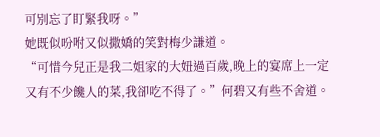可別忘了盯緊我呀。”
她既似吩咐又似撒嬌的笑對梅少謙道。
“可惜今兒正是我二姐家的大妞過百歲,晚上的宴席上一定又有不少饞人的菜,我卻吃不得了。”何碧又有些不舍道。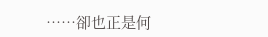……卻也正是何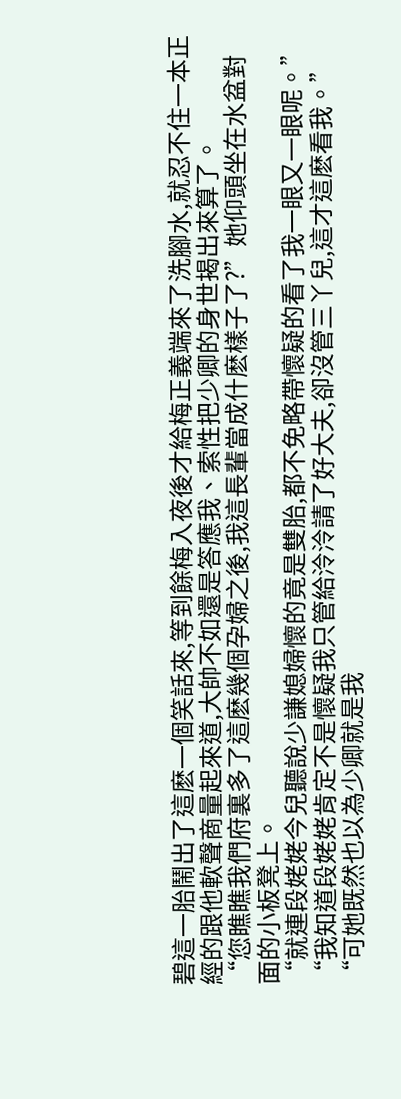碧這一胎鬧出了這麽一個笑話來,等到餘梅入夜後才給梅正義端來了洗腳水,就忍不住一本正經的跟他軟聲商量起來道,大帥不如還是答應我、索性把少卿的身世揭出來算了。
“您瞧瞧我們府裏多了這麽幾個孕婦之後,我這長輩當成什麽樣子了?”她仰頭坐在水盆對面的小板凳上。
“就連段姥姥今兒聽說少謙媳婦懷的竟是雙胎,都不免略帶懷疑的看了我一眼又一眼呢。”
“我知道段姥姥肯定不是懷疑我只管給泠泠請了好大夫,卻沒管三丫兒,這才這麽看我。”
“可她既然也以為少卿就是我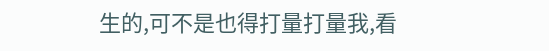生的,可不是也得打量打量我,看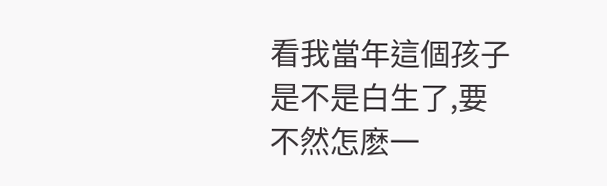看我當年這個孩子是不是白生了,要不然怎麽一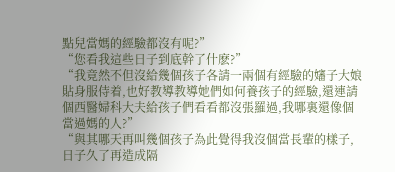點兒當媽的經驗都沒有呢?”
“您看我這些日子到底幹了什麽?”
“我竟然不但沒給幾個孩子各請一兩個有經驗的嬸子大娘貼身服侍着,也好教導教導她們如何養孩子的經驗,還連請個西醫婦科大夫給孩子們看看都沒張羅過,我哪裏還像個當過媽的人?”
“與其哪天再叫幾個孩子為此覺得我沒個當長輩的樣子,日子久了再造成隔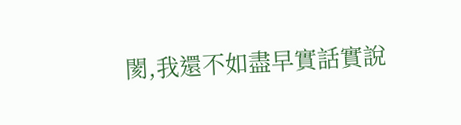閡,我還不如盡早實話實說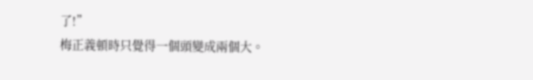了!”
梅正義頓時只覺得一個頭變成兩個大。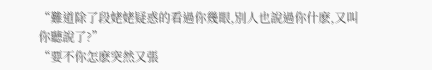“難道除了段姥姥疑惑的看過你幾眼,別人也說過你什麽,又叫你聽說了?”
“要不你怎麽突然又張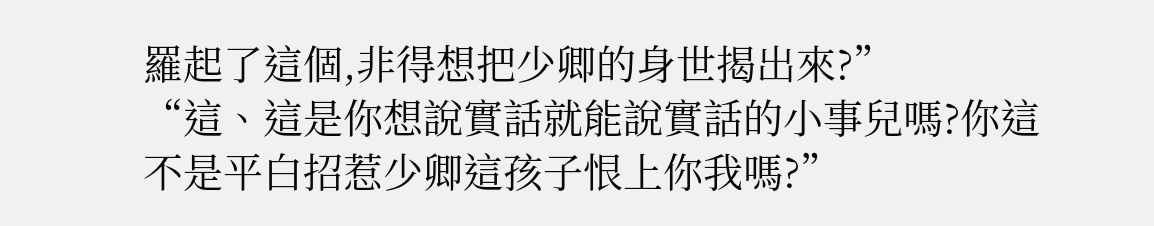羅起了這個,非得想把少卿的身世揭出來?”
“這、這是你想說實話就能說實話的小事兒嗎?你這不是平白招惹少卿這孩子恨上你我嗎?”